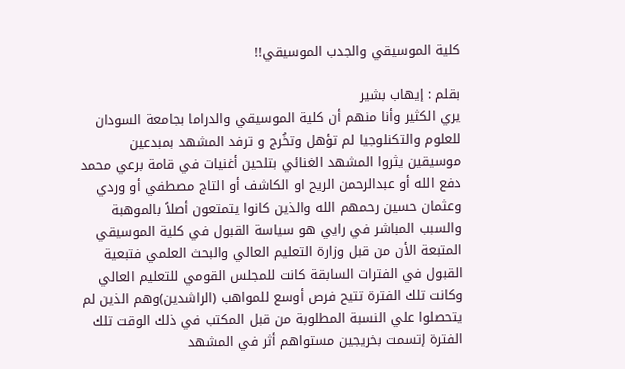كلية الموسيقي والجدب الموسيقي!!

بقلم : إيهاب بشير
يري الكثير وأنا منهم أن كلية الموسيقي والدراما بجامعة السودان للعلوم والتكنلوجيا لم تؤهل وتخُرج و ترفد المشهد بمبدعين موسيقين يثروا المشهد الغنائي بتلحين أغنيات في قامة برعي محمد دفع الله أو عبدالرحمن الريح او الكاشف أو التاج مصطفي أو وردي وعثمان حسين رحمهم الله والذين كانوا يتمتعون أصلاً بالموهبة والسبب المباشر في رايي هو سياسة القبول في كلية الموسيقي المتبعة الأن من قبل وزارة التعليم العالي والبحث العلمي فتبعية القبول في الفترات السابقة كانت للمجلس القومي للتعليم العالي وكانت تلك الفترة تتيح فرص أوسع للمواهب (الراشدين)وهم الذين لم يتحصلوا علي النسبة المطلوبة من قبل المكتب في ذلك الوقت تلك الفترة إتسمت بخريجين مستواهم أثر في المشهد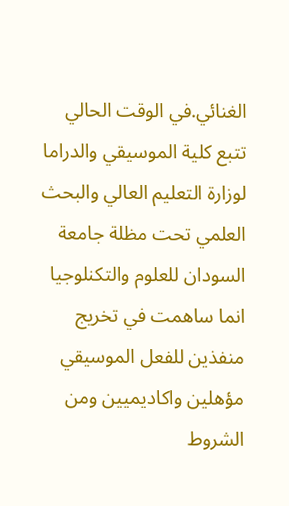الغنائي.في الوقت الحالي تتبع كلية الموسيقي والدراما لوزارة التعليم العالي والبحث العلمي تحت مظلة جامعة السودان للعلوم والتكنلوجيا انما ساهمت في تخريج منفذين للفعل الموسيقي مؤهلين واكاديميين ومن الشروط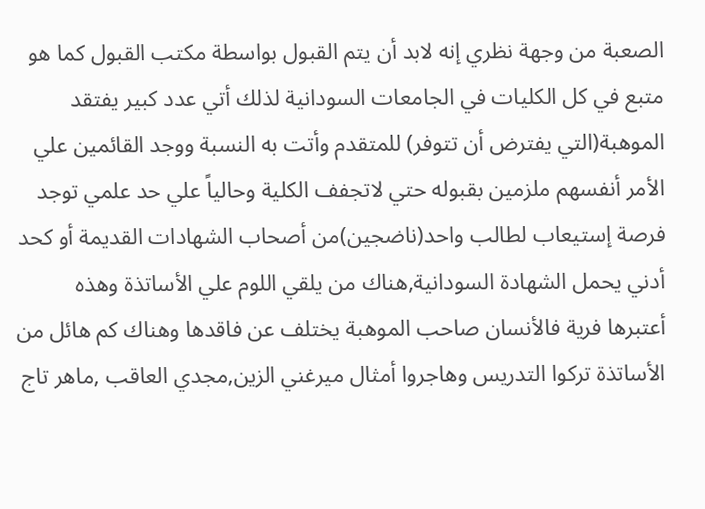الصعبة من وجهة نظري إنه لابد أن يتم القبول بواسطة مكتب القبول كما هو متبع في كل الكليات في الجامعات السودانية لذلك أتي عدد كبير يفتقد الموهبة(التي يفترض أن تتوفر) للمتقدم وأتت به النسبة ووجد القائمين علي الأمر أنفسهم ملزمين بقبوله حتي لاتجفف الكلية وحالياً علي حد علمي توجد فرصة إستيعاب لطالب واحد(ناضجين)من أصحاب الشهادات القديمة أو كحد أدني يحمل الشهادة السودانية,هناك من يلقي اللوم علي الأساتذة وهذه أعتبرها فرية فالأنسان صاحب الموهبة يختلف عن فاقدها وهناك كم هائل من الأساتذة تركوا التدريس وهاجروا أمثال ميرغني الزين,مجدي العاقب ,ماهر تاج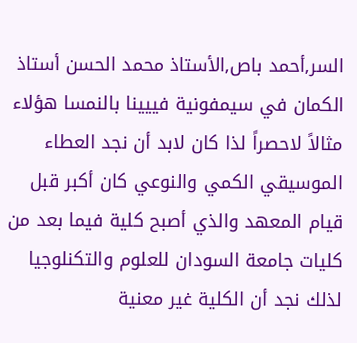السر,أحمد باص,الأستاذ محمد الحسن أستاذ الكمان في سيمفونية فييينا بالنمسا هؤلاء مثالاً لاحصراً لذا كان لابد أن نجد العطاء الموسيقي الكمي والنوعي كان أكبر قبل قيام المعهد والذي أصبح كلية فيما بعد من كليات جامعة السودان للعلوم والتكنلوجيا لذلك نجد أن الكلية غير معنية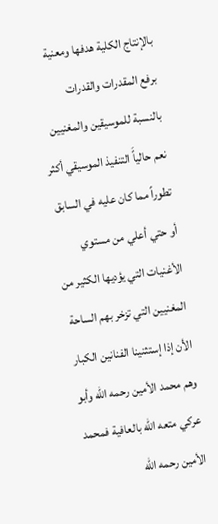بالإنتاج الكلية هدفها ومعنية برفع المقدرات والقدرات بالنسبة للموسيقين والمغنيين نعم حالياًَ التنفيذ الموسيقي أكثر تطوراً مما كان عليه في السابق أو حتي أعلي من مستوي الأغنيات التي يؤديها الكثير من المغنيين التي تزخر بهم الساحة الأن إذا إستثنينا الفنانين الكبار وهم محمد الأمين رحمه الله وأبو عركي متعه الله بالعافية فمحمد الأمين رحمه الله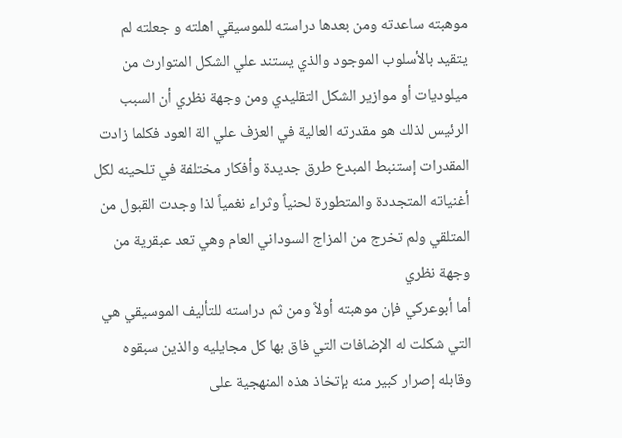موهبته ساعدته ومن بعدها دراسته للموسيقي اهلته و جعلته لم يتقيد بالأسلوب الموجود والذي يستند علي الشكل المتوارث من ميلوديات أو موازير الشكل التقليدي ومن وجهة نظري أن السبب الرئيس لذلك هو مقدرته العالية في العزف علي الة العود فكلما زادت المقدرات إستنبط المبدع طرق جديدة وأفكار مختلفة في تلحينه لكل أغنياته المتجددة والمتطورة لحنياً وثراء نغمياً لذا وجدت القبول من المتلقي ولم تخرج من المزاج السوداني العام وهي تعد عبقرية من وجهة نظري
أما أبوعركي فإن موهبته أولاً ومن ثم دراسته للتأليف الموسيقي هي التي شكلت له الإضافات التي فاق بها كل مجايليه والذين سبقوه وقابله إصرار كبير منه بإتخاذ هذه المنهجية على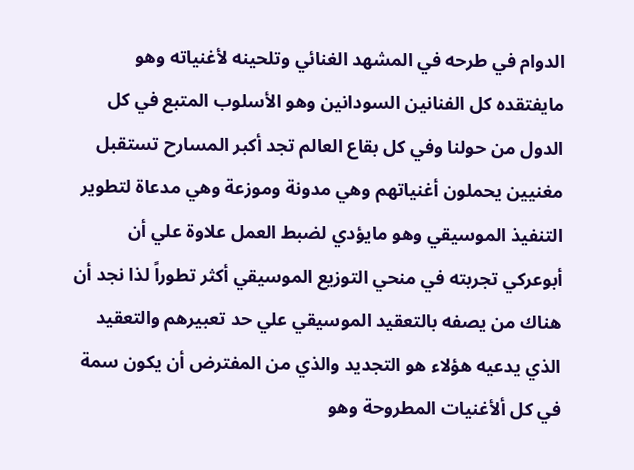الدوام في طرحه في المشهد الغنائي وتلحينه لأغنياته وهو مايفتقده كل الفنانين السودانين وهو الأسلوب المتبع في كل الدول من حولنا وفي كل بقاع العالم تجد أكبر المسارح تستقبل مغنيين يحملون أغنياتهم وهي مدونة وموزعة وهي مدعاة لتطوير التنفيذ الموسيقي وهو مايؤدي لضبط العمل علاوة علي أن أبوعركي تجربته في منحي التوزيع الموسيقي أكثر تطوراً لذا نجد أن هناك من يصفه بالتعقيد الموسيقي علي حد تعبيرهم والتعقيد الذي يدعيه هؤلاء هو التجديد والذي من المفترض أن يكون سمة في كل ألأغنيات المطروحة وهو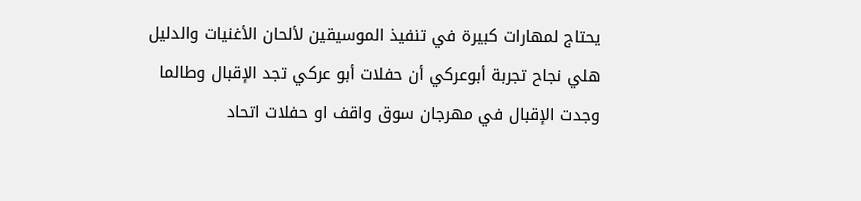يحتاج لمهارات كبيرة في تنفيذ الموسيقين لألحان الأغنيات والدليل هلي نجاح تجربة أبوعركي أن حفلات أبو عركي تجد الإقبال وطالما وجدت الإقبال في مهرجان سوق واقف او حفلات اتحاد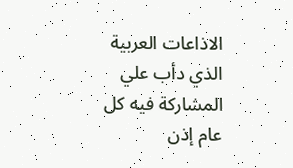الاذاعات العربية الذي دأب علي المشاركة فيه كل عام إذن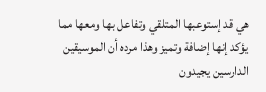هي قد إستوعبها المتلقي وتفاعل بها ومعها مما يؤكد إنها إضافة وتميز وهذا مرده أن الموسيقين الدارسين يجيدون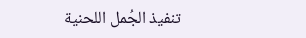تنفيذ الجُمل اللحنية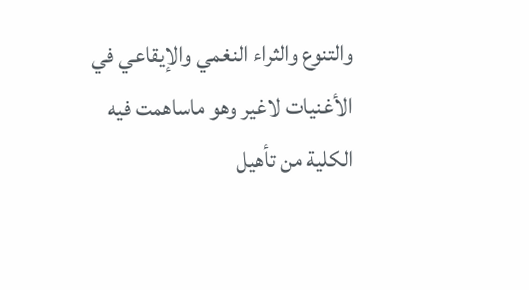والتنوع والثراء النغمي والإيقاعي في الأغنيات لاغير وهو ماساهمت فيه الكلية من تأهيل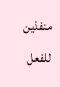منفذين للفعل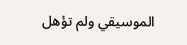الموسيقي ولم تؤهل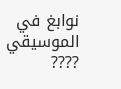نوابغ في الموسيقي ????